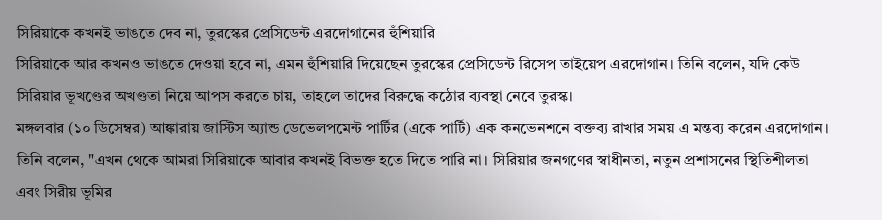সিরিয়াকে কখনই ভাঙতে দেব না, তুরস্কের প্রেসিডেন্ট এরদোগানের হুঁশিয়ারি
সিরিয়াকে আর কখনও ভাঙতে দেওয়া হবে না, এমন হুঁশিয়ারি দিয়েছেন তুরস্কের প্রেসিডেন্ট রিসেপ তাইয়েপ এরদোগান। তিনি বলেন, যদি কেউ সিরিয়ার ভূখণ্ডের অখণ্ডতা নিয়ে আপস করতে চায়, তাহলে তাদের বিরুদ্ধে কঠোর ব্যবস্থা নেবে তুরস্ক।
মঙ্গলবার (১০ ডিসেম্বর) আঙ্কারায় জাস্টিস অ্যান্ড ডেভেলপমেন্ট পার্টির (একে পার্টি) এক কনভেনশনে বক্তব্য রাখার সময় এ মন্তব্য করেন এরদোগান। তিনি বলেন, "এখন থেকে আমরা সিরিয়াকে আবার কখনই বিভক্ত হতে দিতে পারি না। সিরিয়ার জনগণের স্বাধীনতা, নতুন প্রশাসনের স্থিতিশীলতা এবং সিরীয় ভূমির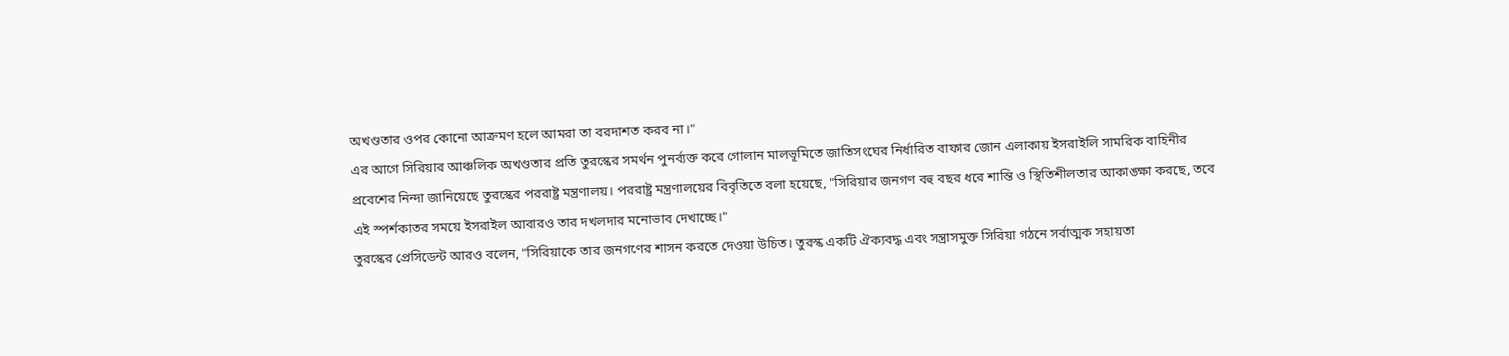অখণ্ডতার ওপর কোনো আক্রমণ হলে আমরা তা বরদাশত করব না।"
এর আগে সিরিয়ার আঞ্চলিক অখণ্ডতার প্রতি তুরস্কের সমর্থন পুনর্ব্যক্ত করে গোলান মালভূমিতে জাতিসংঘের নির্ধারিত বাফার জোন এলাকায় ইসরাইলি সামরিক বাহিনীর প্রবেশের নিন্দা জানিয়েছে তুরস্কের পররাষ্ট্র মন্ত্রণালয়। পররাষ্ট্র মন্ত্রণালয়ের বিবৃতিতে বলা হয়েছে, "সিরিয়ার জনগণ বহু বছর ধরে শান্তি ও স্থিতিশীলতার আকাঙ্ক্ষা করছে, তবে এই স্পর্শকাতর সময়ে ইসরাইল আবারও তার দখলদার মনোভাব দেখাচ্ছে।"
তুরস্কের প্রেসিডেন্ট আরও বলেন, "সিরিয়াকে তার জনগণের শাসন করতে দেওয়া উচিত। তুরস্ক একটি ঐক্যবদ্ধ এবং সন্ত্রাসমুক্ত সিরিয়া গঠনে সর্বাত্মক সহায়তা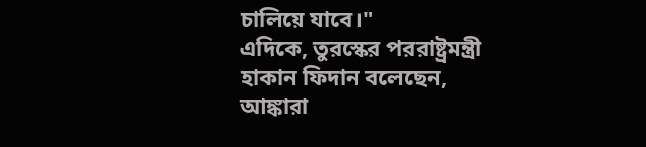চালিয়ে যাবে।"
এদিকে, তুরস্কের পররাষ্ট্রমন্ত্রী হাকান ফিদান বলেছেন, আঙ্কারা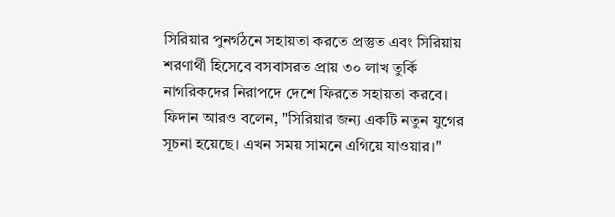সিরিয়ার পুনর্গঠনে সহায়তা করতে প্রস্তুত এবং সিরিয়ায় শরণার্থী হিসেবে বসবাসরত প্রায় ৩০ লাখ তুর্কি নাগরিকদের নিরাপদে দেশে ফিরতে সহায়তা করবে। ফিদান আরও বলেন, "সিরিয়ার জন্য একটি নতুন যুগের সূচনা হয়েছে। এখন সময় সামনে এগিয়ে যাওয়ার।"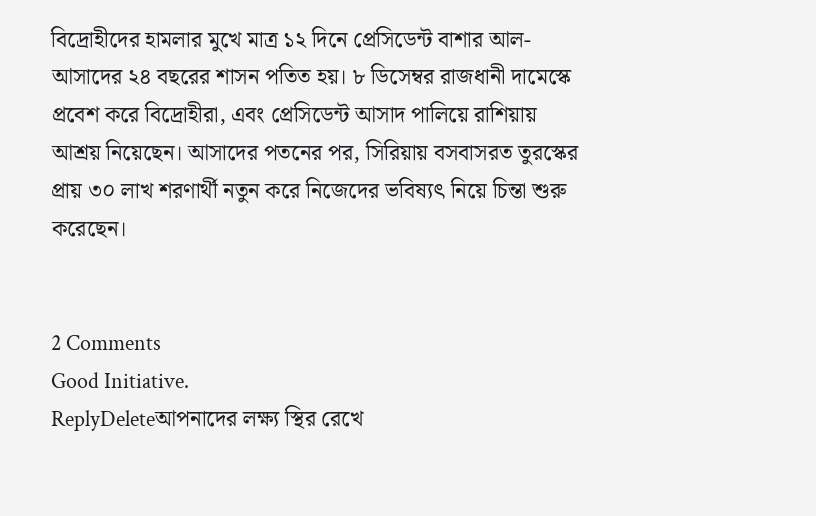বিদ্রোহীদের হামলার মুখে মাত্র ১২ দিনে প্রেসিডেন্ট বাশার আল-আসাদের ২৪ বছরের শাসন পতিত হয়। ৮ ডিসেম্বর রাজধানী দামেস্কে প্রবেশ করে বিদ্রোহীরা, এবং প্রেসিডেন্ট আসাদ পালিয়ে রাশিয়ায় আশ্রয় নিয়েছেন। আসাদের পতনের পর, সিরিয়ায় বসবাসরত তুরস্কের প্রায় ৩০ লাখ শরণার্থী নতুন করে নিজেদের ভবিষ্যৎ নিয়ে চিন্তা শুরু করেছেন।


2 Comments
Good Initiative.
ReplyDeleteআপনাদের লক্ষ্য স্থির রেখে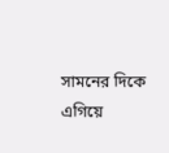সামনের দিকে এগিয়ে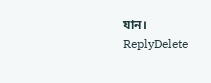যান।
ReplyDelete